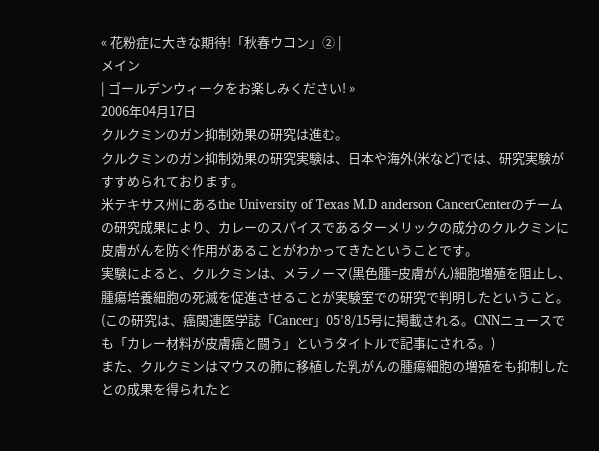« 花粉症に大きな期待!「秋春ウコン」② |
メイン
| ゴールデンウィークをお楽しみください! »
2006年04月17日
クルクミンのガン抑制効果の研究は進む。
クルクミンのガン抑制効果の研究実験は、日本や海外(米など)では、研究実験がすすめられております。
米テキサス州にあるthe University of Texas M.D anderson CancerCenterのチームの研究成果により、カレーのスパイスであるターメリックの成分のクルクミンに皮膚がんを防ぐ作用があることがわかってきたということです。
実験によると、クルクミンは、メラノーマ(黒色腫=皮膚がん)細胞増殖を阻止し、腫瘍培養細胞の死滅を促進させることが実験室での研究で判明したということ。(この研究は、癌関連医学誌「Cancer」05’8/15号に掲載される。CNNニュースでも「カレー材料が皮膚癌と闘う」というタイトルで記事にされる。)
また、クルクミンはマウスの肺に移植した乳がんの腫瘍細胞の増殖をも抑制したとの成果を得られたと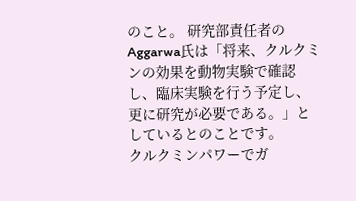のこと。 研究部責任者のAggarwa氏は「将来、クルクミンの効果を動物実験で確認し、臨床実験を行う予定し、更に研究が必要である。」としているとのことです。
クルクミンパワーでガ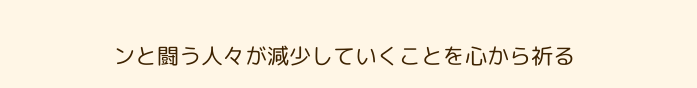ンと闘う人々が減少していくことを心から祈る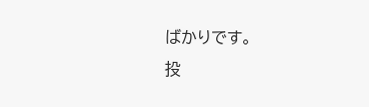ばかりです。
投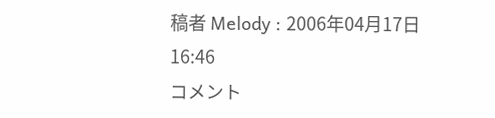稿者 Melody : 2006年04月17日 16:46
コメント